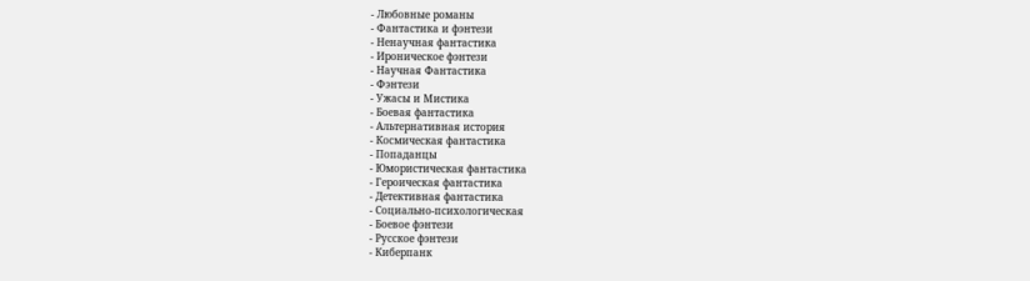- Любовные романы
- Фантастика и фэнтези
- Ненаучная фантастика
- Ироническое фэнтези
- Научная Фантастика
- Фэнтези
- Ужасы и Мистика
- Боевая фантастика
- Альтернативная история
- Космическая фантастика
- Попаданцы
- Юмористическая фантастика
- Героическая фантастика
- Детективная фантастика
- Социально-психологическая
- Боевое фэнтези
- Русское фэнтези
- Киберпанк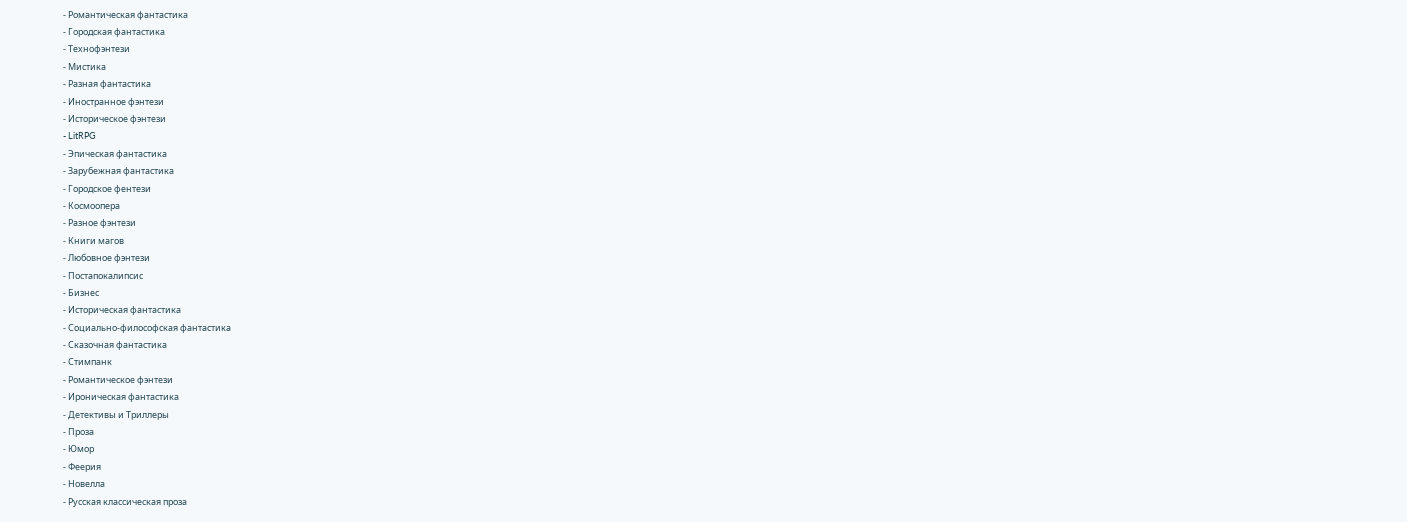- Романтическая фантастика
- Городская фантастика
- Технофэнтези
- Мистика
- Разная фантастика
- Иностранное фэнтези
- Историческое фэнтези
- LitRPG
- Эпическая фантастика
- Зарубежная фантастика
- Городское фентези
- Космоопера
- Разное фэнтези
- Книги магов
- Любовное фэнтези
- Постапокалипсис
- Бизнес
- Историческая фантастика
- Социально-философская фантастика
- Сказочная фантастика
- Стимпанк
- Романтическое фэнтези
- Ироническая фантастика
- Детективы и Триллеры
- Проза
- Юмор
- Феерия
- Новелла
- Русская классическая проза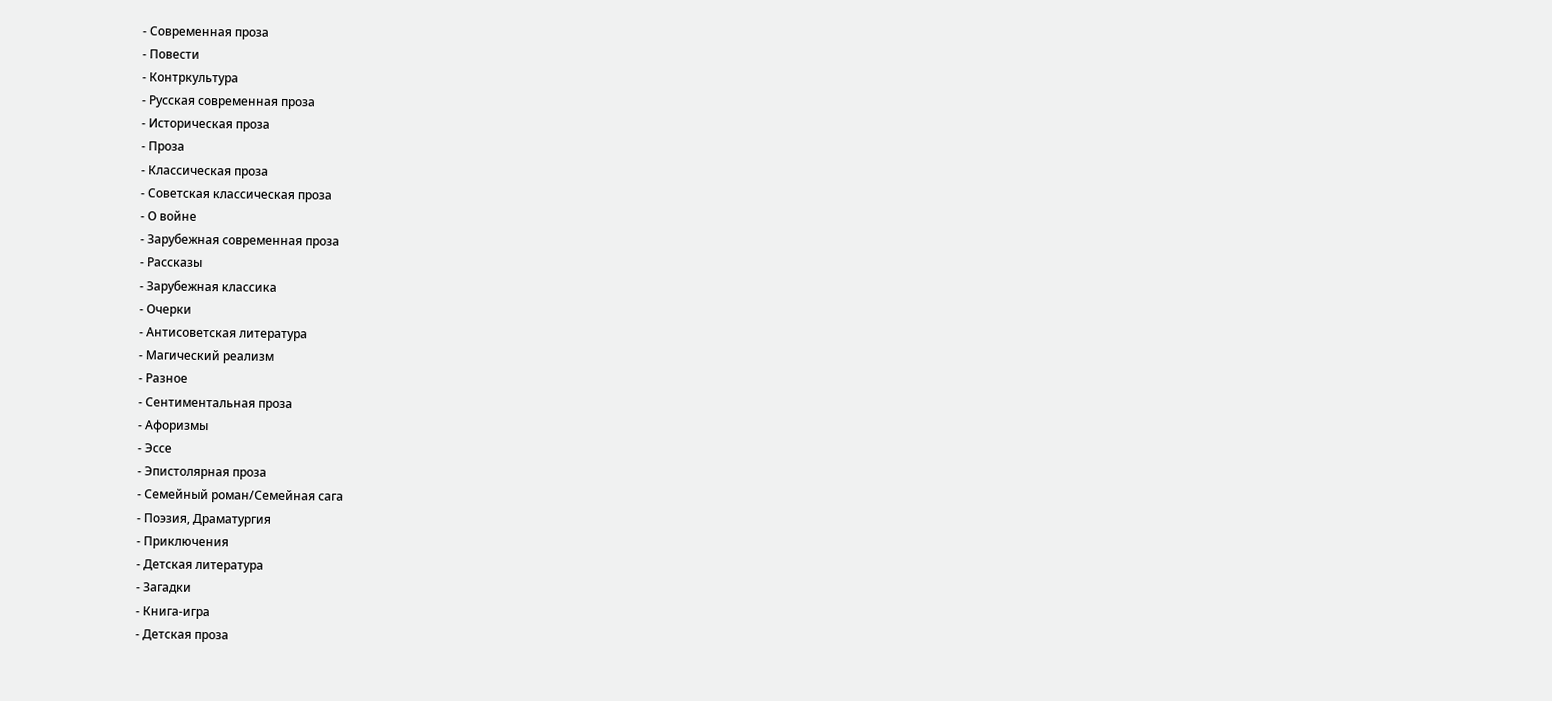- Современная проза
- Повести
- Контркультура
- Русская современная проза
- Историческая проза
- Проза
- Классическая проза
- Советская классическая проза
- О войне
- Зарубежная современная проза
- Рассказы
- Зарубежная классика
- Очерки
- Антисоветская литература
- Магический реализм
- Разное
- Сентиментальная проза
- Афоризмы
- Эссе
- Эпистолярная проза
- Семейный роман/Семейная сага
- Поэзия, Драматургия
- Приключения
- Детская литература
- Загадки
- Книга-игра
- Детская проза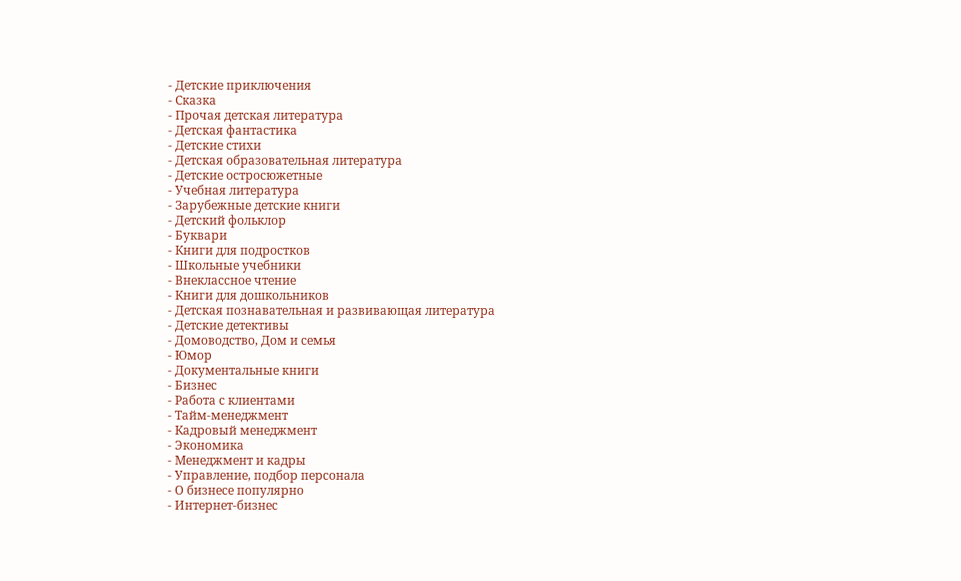- Детские приключения
- Сказка
- Прочая детская литература
- Детская фантастика
- Детские стихи
- Детская образовательная литература
- Детские остросюжетные
- Учебная литература
- Зарубежные детские книги
- Детский фольклор
- Буквари
- Книги для подростков
- Школьные учебники
- Внеклассное чтение
- Книги для дошкольников
- Детская познавательная и развивающая литература
- Детские детективы
- Домоводство, Дом и семья
- Юмор
- Документальные книги
- Бизнес
- Работа с клиентами
- Тайм-менеджмент
- Кадровый менеджмент
- Экономика
- Менеджмент и кадры
- Управление, подбор персонала
- О бизнесе популярно
- Интернет-бизнес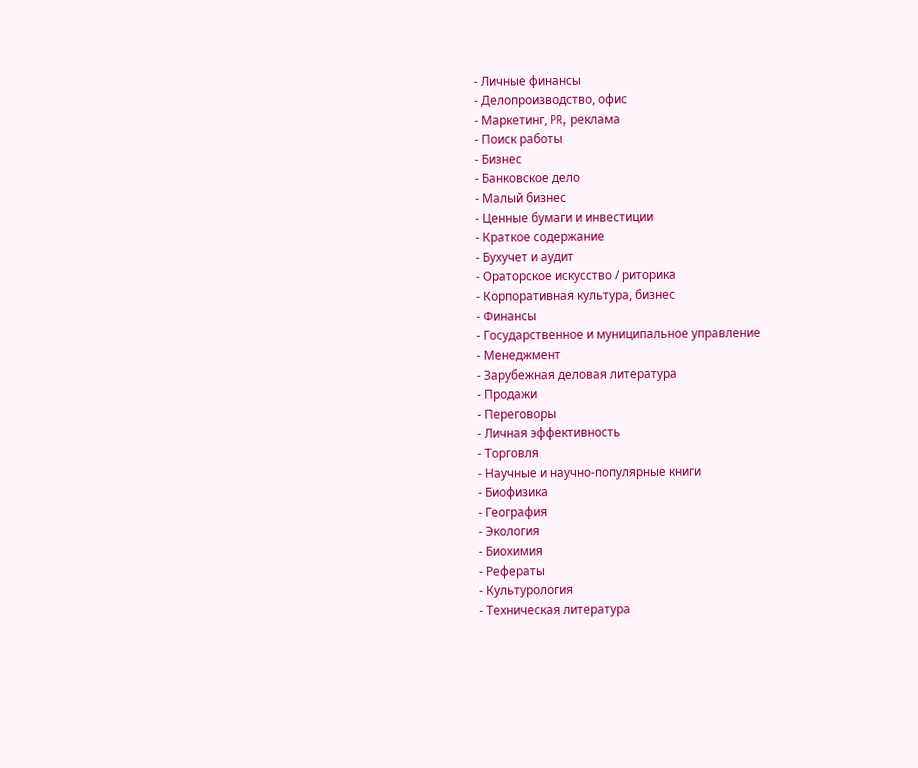- Личные финансы
- Делопроизводство, офис
- Маркетинг, PR, реклама
- Поиск работы
- Бизнес
- Банковское дело
- Малый бизнес
- Ценные бумаги и инвестиции
- Краткое содержание
- Бухучет и аудит
- Ораторское искусство / риторика
- Корпоративная культура, бизнес
- Финансы
- Государственное и муниципальное управление
- Менеджмент
- Зарубежная деловая литература
- Продажи
- Переговоры
- Личная эффективность
- Торговля
- Научные и научно-популярные книги
- Биофизика
- География
- Экология
- Биохимия
- Рефераты
- Культурология
- Техническая литература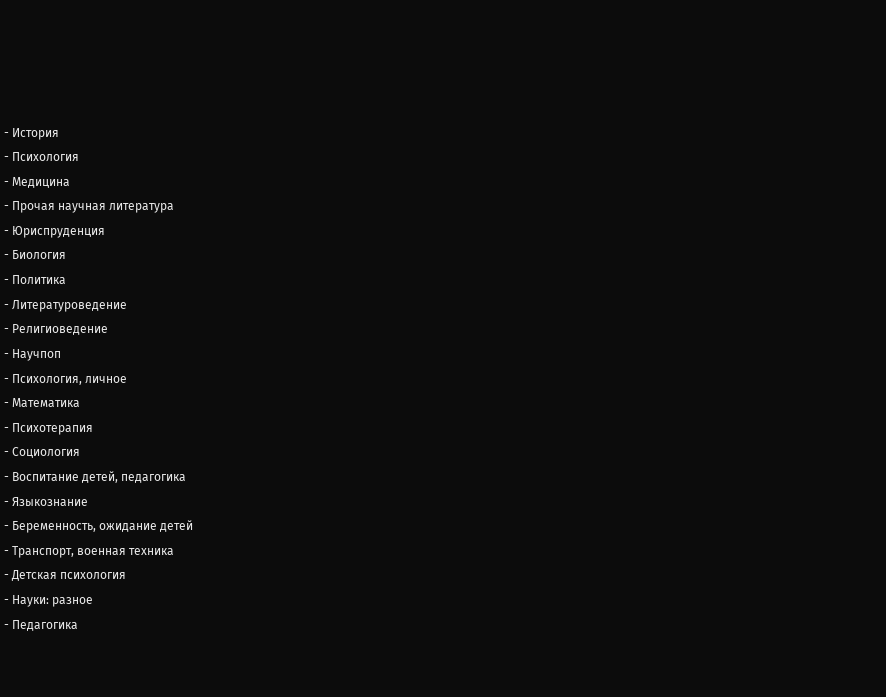- История
- Психология
- Медицина
- Прочая научная литература
- Юриспруденция
- Биология
- Политика
- Литературоведение
- Религиоведение
- Научпоп
- Психология, личное
- Математика
- Психотерапия
- Социология
- Воспитание детей, педагогика
- Языкознание
- Беременность, ожидание детей
- Транспорт, военная техника
- Детская психология
- Науки: разное
- Педагогика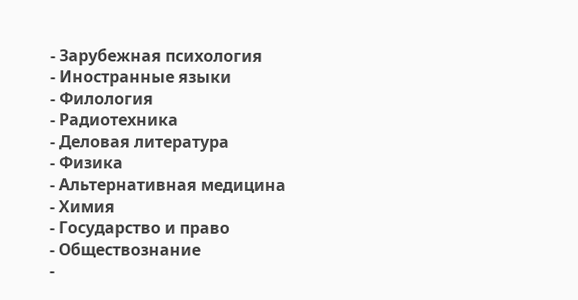- Зарубежная психология
- Иностранные языки
- Филология
- Радиотехника
- Деловая литература
- Физика
- Альтернативная медицина
- Химия
- Государство и право
- Обществознание
-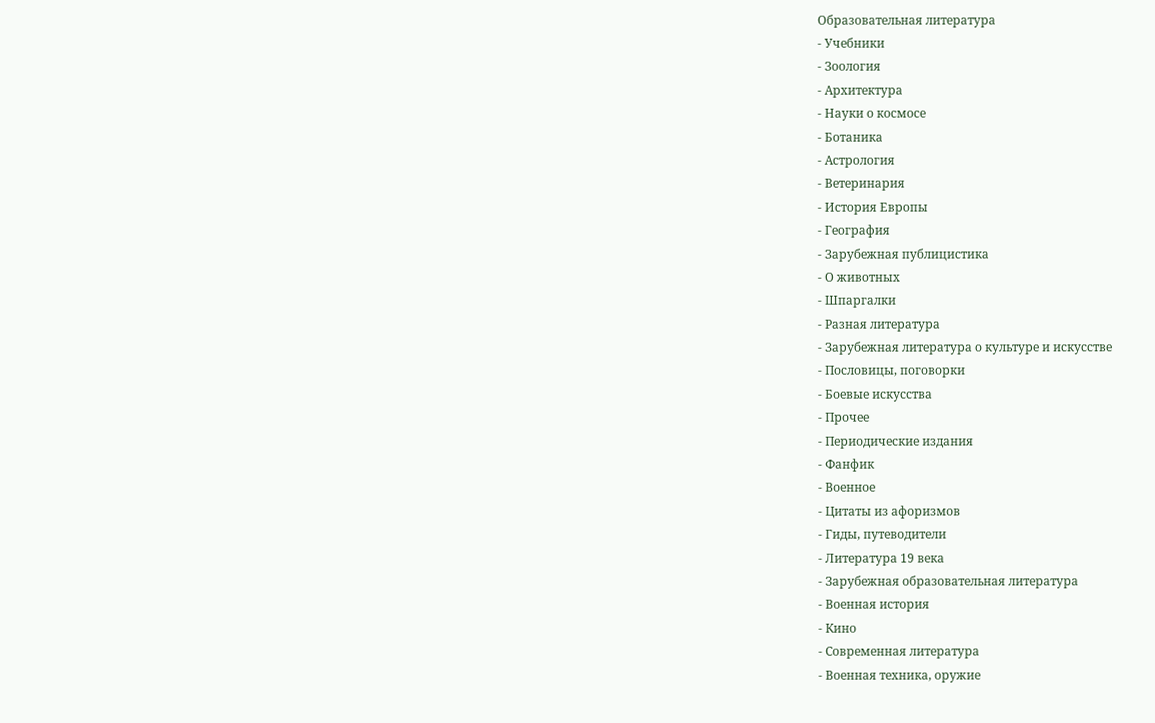Образовательная литература
- Учебники
- Зоология
- Архитектура
- Науки о космосе
- Ботаника
- Астрология
- Ветеринария
- История Европы
- География
- Зарубежная публицистика
- О животных
- Шпаргалки
- Разная литература
- Зарубежная литература о культуре и искусстве
- Пословицы, поговорки
- Боевые искусства
- Прочее
- Периодические издания
- Фанфик
- Военное
- Цитаты из афоризмов
- Гиды, путеводители
- Литература 19 века
- Зарубежная образовательная литература
- Военная история
- Кино
- Современная литература
- Военная техника, оружие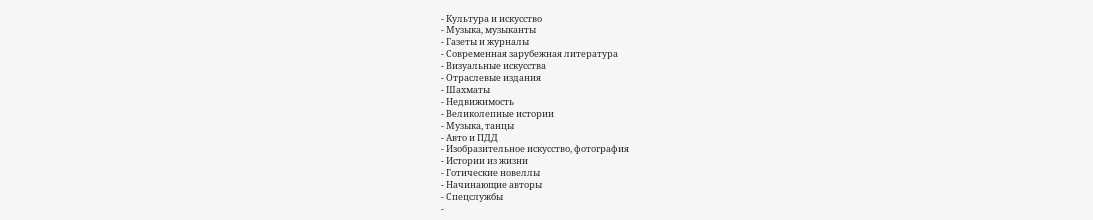- Культура и искусство
- Музыка, музыканты
- Газеты и журналы
- Современная зарубежная литература
- Визуальные искусства
- Отраслевые издания
- Шахматы
- Недвижимость
- Великолепные истории
- Музыка, танцы
- Авто и ПДД
- Изобразительное искусство, фотография
- Истории из жизни
- Готические новеллы
- Начинающие авторы
- Спецслужбы
-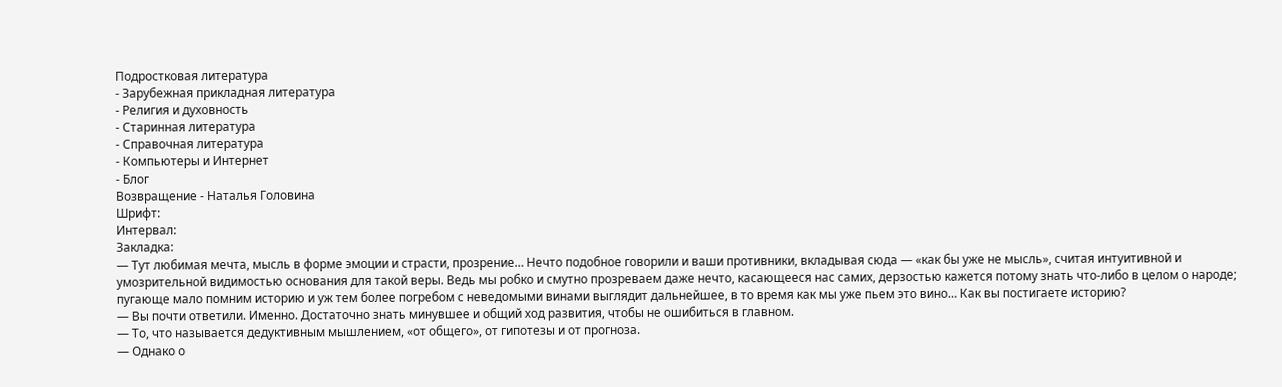Подростковая литература
- Зарубежная прикладная литература
- Религия и духовность
- Старинная литература
- Справочная литература
- Компьютеры и Интернет
- Блог
Возвращение - Наталья Головина
Шрифт:
Интервал:
Закладка:
— Тут любимая мечта, мысль в форме эмоции и страсти, прозрение… Нечто подобное говорили и ваши противники, вкладывая сюда — «как бы уже не мысль», считая интуитивной и умозрительной видимостью основания для такой веры. Ведь мы робко и смутно прозреваем даже нечто, касающееся нас самих, дерзостью кажется потому знать что-либо в целом о народе; пугающе мало помним историю и уж тем более погребом с неведомыми винами выглядит дальнейшее, в то время как мы уже пьем это вино… Как вы постигаете историю?
— Вы почти ответили. Именно. Достаточно знать минувшее и общий ход развития, чтобы не ошибиться в главном.
— То, что называется дедуктивным мышлением, «от общего», от гипотезы и от прогноза.
— Однако о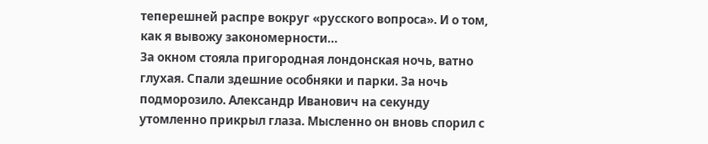теперешней распре вокруг «русского вопроса». И о том, как я вывожу закономерности…
За окном стояла пригородная лондонская ночь, ватно глухая. Спали здешние особняки и парки. За ночь подморозило. Александр Иванович на секунду утомленно прикрыл глаза. Мысленно он вновь спорил с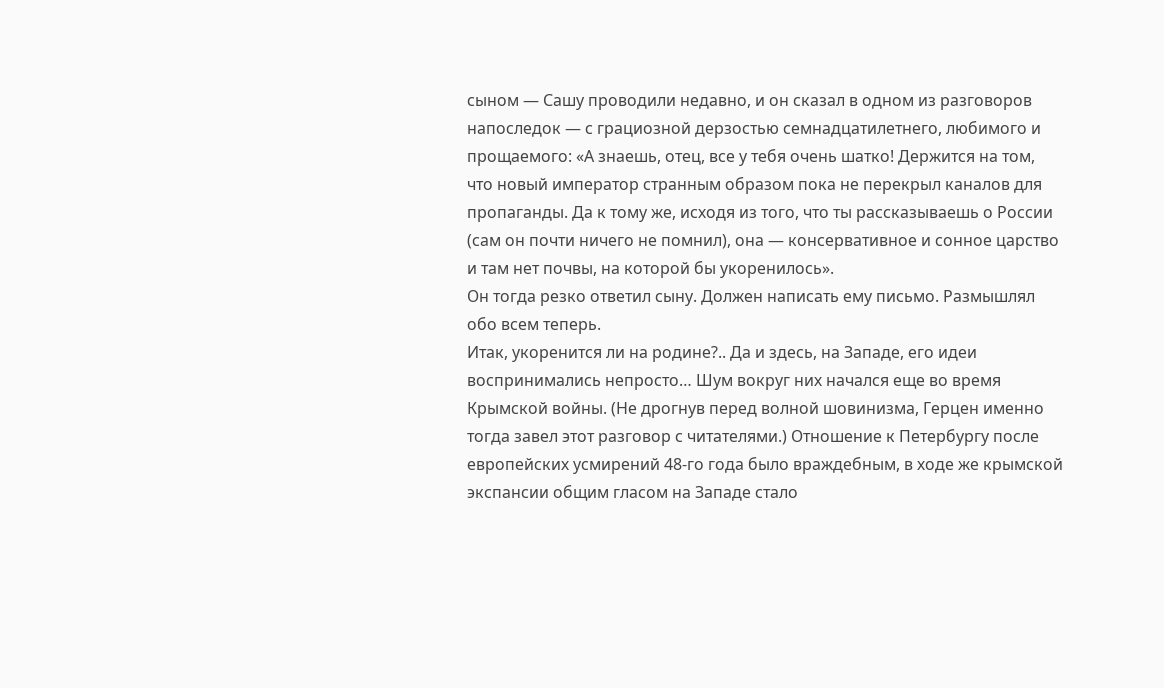сыном — Сашу проводили недавно, и он сказал в одном из разговоров напоследок — с грациозной дерзостью семнадцатилетнего, любимого и прощаемого: «А знаешь, отец, все у тебя очень шатко! Держится на том, что новый император странным образом пока не перекрыл каналов для пропаганды. Да к тому же, исходя из того, что ты рассказываешь о России (сам он почти ничего не помнил), она — консервативное и сонное царство и там нет почвы, на которой бы укоренилось».
Он тогда резко ответил сыну. Должен написать ему письмо. Размышлял обо всем теперь.
Итак, укоренится ли на родине?.. Да и здесь, на Западе, его идеи воспринимались непросто… Шум вокруг них начался еще во время Крымской войны. (Не дрогнув перед волной шовинизма, Герцен именно тогда завел этот разговор с читателями.) Отношение к Петербургу после европейских усмирений 48-го года было враждебным, в ходе же крымской экспансии общим гласом на Западе стало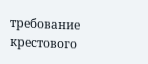требование крестового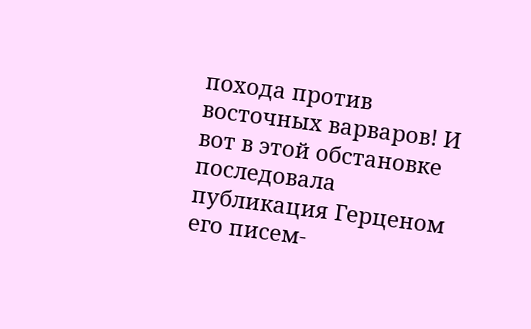похода против восточных варваров! И вот в этой обстановке последовала публикация Герценом его писем-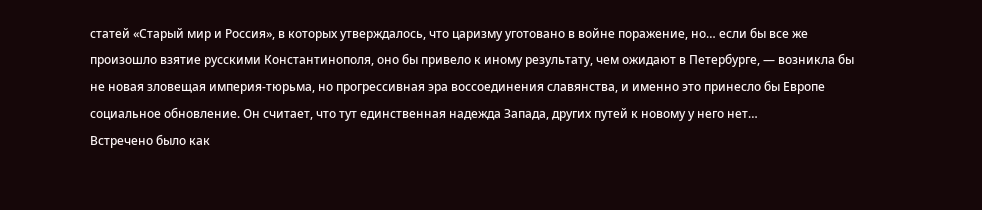статей «Старый мир и Россия», в которых утверждалось, что царизму уготовано в войне поражение, но… если бы все же произошло взятие русскими Константинополя, оно бы привело к иному результату, чем ожидают в Петербурге, — возникла бы не новая зловещая империя-тюрьма, но прогрессивная эра воссоединения славянства, и именно это принесло бы Европе социальное обновление. Он считает, что тут единственная надежда Запада, других путей к новому у него нет…
Встречено было как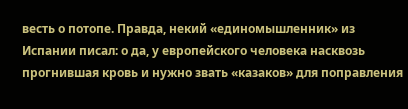весть о потопе. Правда, некий «единомышленник» из Испании писал: о да, у европейского человека насквозь прогнившая кровь и нужно звать «казаков» для поправления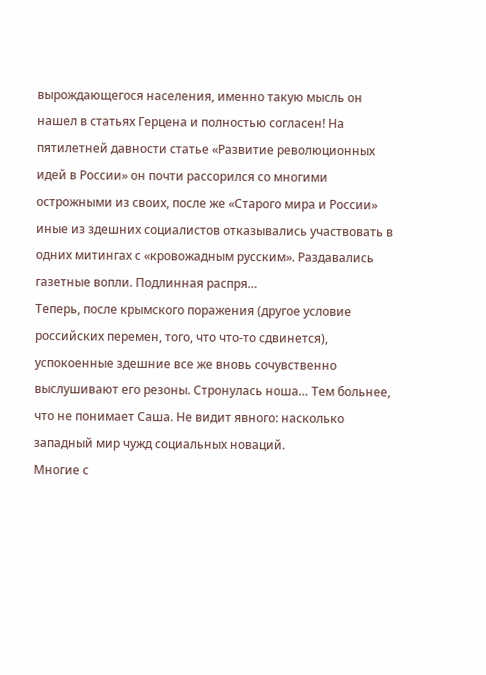вырождающегося населения, именно такую мысль он нашел в статьях Герцена и полностью согласен! На пятилетней давности статье «Развитие революционных идей в России» он почти рассорился со многими острожными из своих, после же «Старого мира и России» иные из здешних социалистов отказывались участвовать в одних митингах с «кровожадным русским». Раздавались газетные вопли. Подлинная распря…
Теперь, после крымского поражения (другое условие российских перемен, того, что что-то сдвинется), успокоенные здешние все же вновь сочувственно выслушивают его резоны. Стронулась ноша… Тем больнее, что не понимает Саша. Не видит явного: насколько западный мир чужд социальных новаций.
Многие с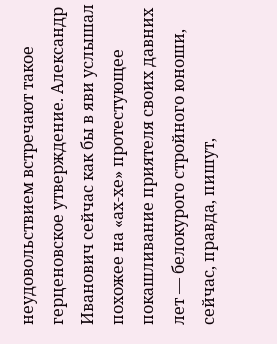неудовольствием встречают такое герценовское утверждение. Александр Иванович сейчас как бы в яви услышал похожее на «ах-хе» протестующее покашливание приятеля своих давних лет — белокурого стройного юноши, сейчас, правда, пишут,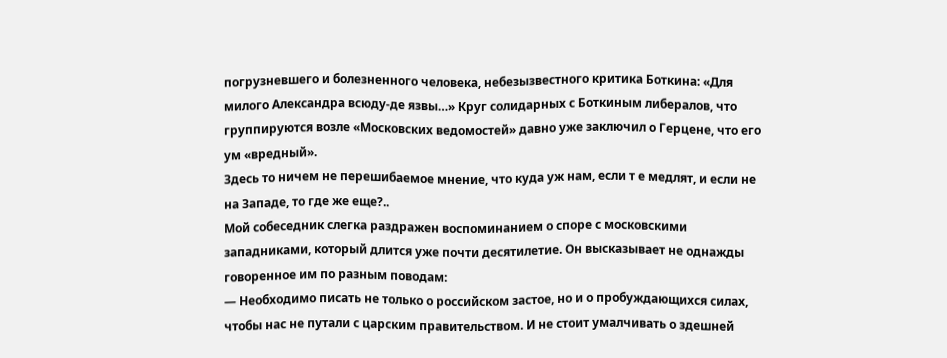погрузневшего и болезненного человека, небезызвестного критика Боткина: «Для милого Александра всюду-де язвы…» Круг солидарных с Боткиным либералов, что группируются возле «Московских ведомостей» давно уже заключил о Герцене, что его ум «вредный».
Здесь то ничем не перешибаемое мнение, что куда уж нам, если т е медлят, и если не на Западе, то где же еще?..
Мой собеседник слегка раздражен воспоминанием о споре с московскими западниками, который длится уже почти десятилетие. Он высказывает не однажды говоренное им по разным поводам:
— Необходимо писать не только о российском застое, но и о пробуждающихся силах, чтобы нас не путали с царским правительством. И не стоит умалчивать о здешней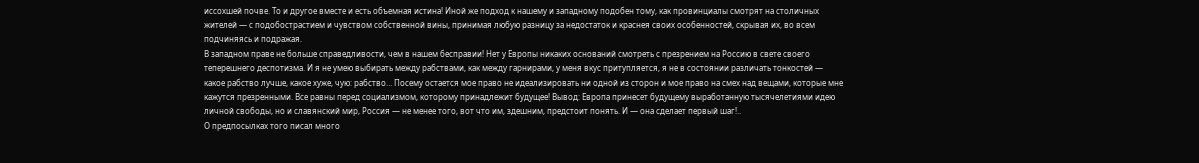иссохшей почве. То и другое вместе и есть объемная истина! Иной же подход к нашему и западному подобен тому, как провинциалы смотрят на столичных жителей — с подобострастием и чувством собственной вины, принимая любую разницу за недостаток и краснея своих особенностей, скрывая их, во всем подчиняясь и подражая.
В западном праве не больше справедливости, чем в нашем бесправии! Нет у Европы никаких оснований смотреть с презрением на Россию в свете своего теперешнего деспотизма. И я не умею выбирать между рабствами, как между гарнирами, у меня вкус притупляется, я не в состоянии различать тонкостей — какое рабство лучше, какое хуже, чую: рабство… Посему остается мое право не идеализировать ни одной из сторон и мое право на смех над вещами, которые мне кажутся презренными. Все равны перед социализмом, которому принадлежит будущее! Вывод: Европа принесет будущему выработанную тысячелетиями идею личной свободы, но и славянский мир, Россия — не менее того, вот что им, здешним, предстоит понять. И — она сделает первый шаг!..
О предпосылках того писал много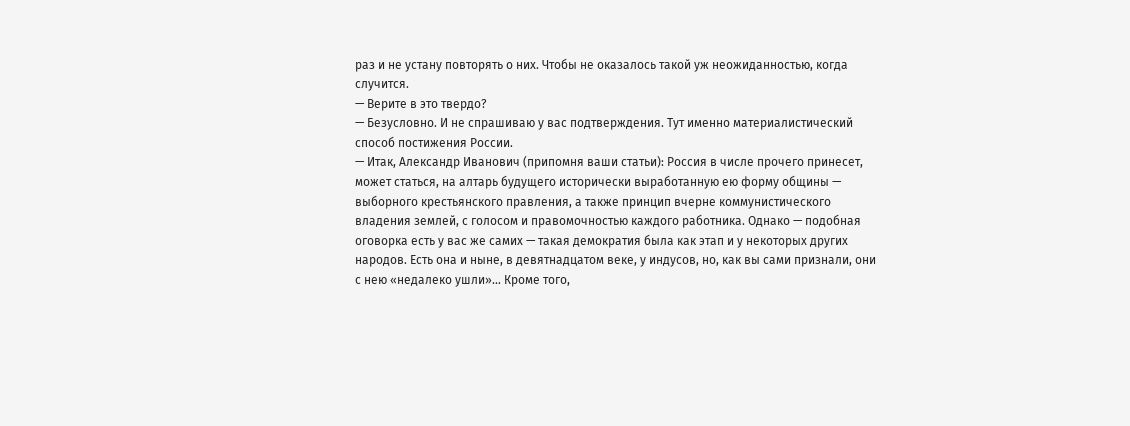раз и не устану повторять о них. Чтобы не оказалось такой уж неожиданностью, когда случится.
— Верите в это твердо?
— Безусловно. И не спрашиваю у вас подтверждения. Тут именно материалистический способ постижения России.
— Итак, Александр Иванович (припомня ваши статьи): Россия в числе прочего принесет, может статься, на алтарь будущего исторически выработанную ею форму общины — выборного крестьянского правления, а также принцип вчерне коммунистического владения землей, с голосом и правомочностью каждого работника. Однако — подобная оговорка есть у вас же самих — такая демократия была как этап и у некоторых других народов. Есть она и ныне, в девятнадцатом веке, у индусов, но, как вы сами признали, они с нею «недалеко ушли»… Кроме того,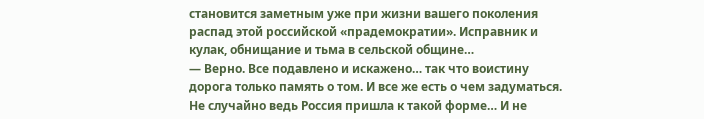становится заметным уже при жизни вашего поколения распад этой российской «прадемократии». Исправник и кулак, обнищание и тьма в сельской общине…
— Верно. Все подавлено и искажено… так что воистину дорога только память о том. И все же есть о чем задуматься. Не случайно ведь Россия пришла к такой форме… И не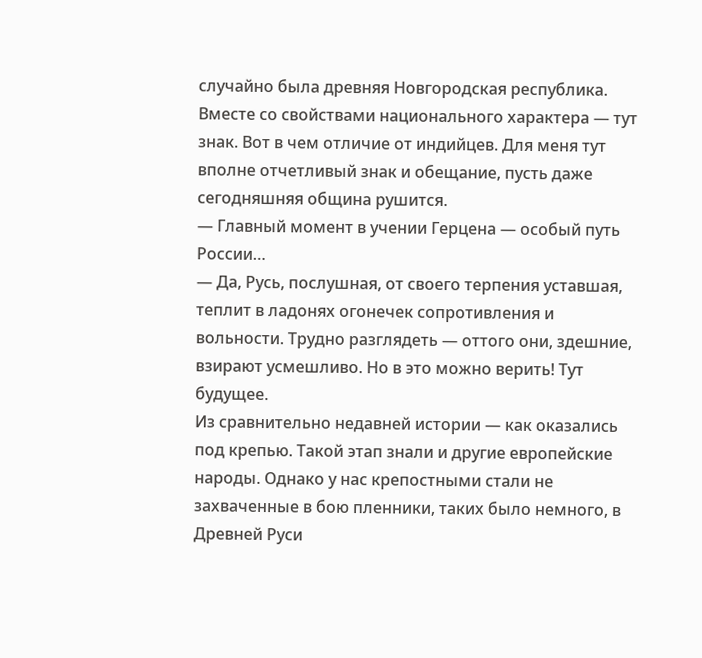случайно была древняя Новгородская республика. Вместе со свойствами национального характера — тут знак. Вот в чем отличие от индийцев. Для меня тут вполне отчетливый знак и обещание, пусть даже сегодняшняя община рушится.
— Главный момент в учении Герцена — особый путь России…
— Да, Русь, послушная, от своего терпения уставшая, теплит в ладонях огонечек сопротивления и вольности. Трудно разглядеть — оттого они, здешние, взирают усмешливо. Но в это можно верить! Тут будущее.
Из сравнительно недавней истории — как оказались под крепью. Такой этап знали и другие европейские народы. Однако у нас крепостными стали не захваченные в бою пленники, таких было немного, в Древней Руси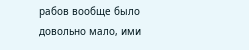рабов вообще было довольно мало, ими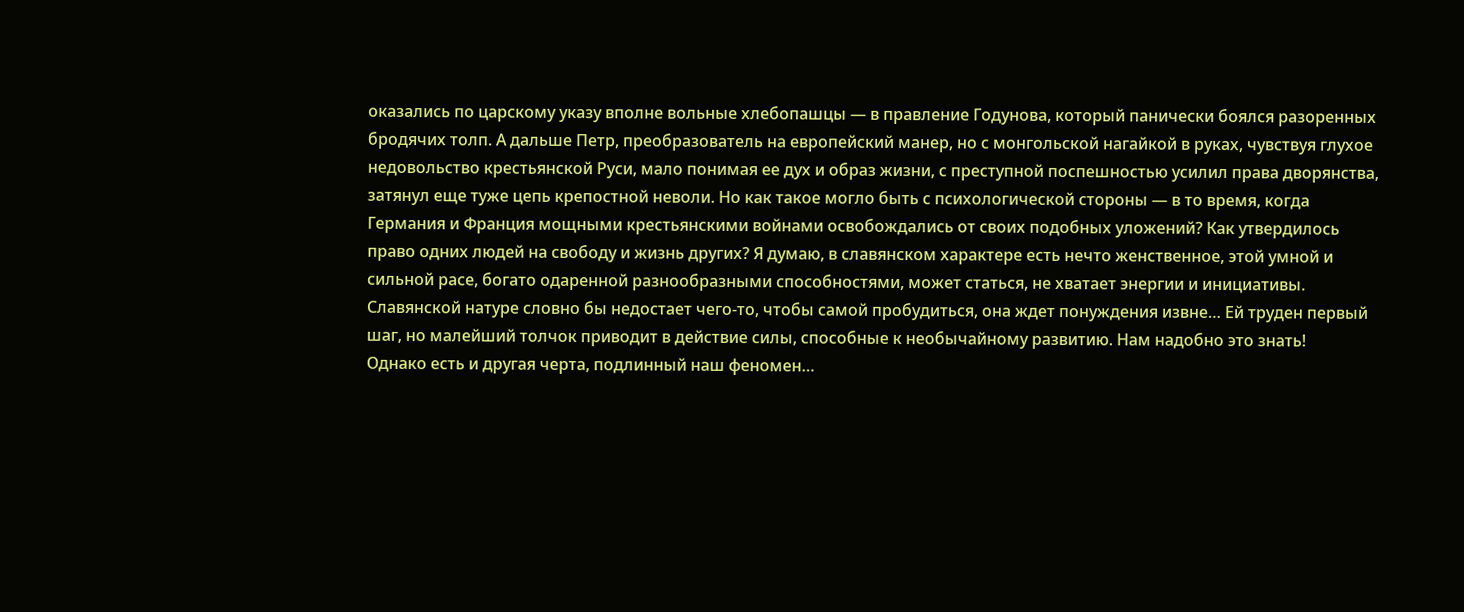оказались по царскому указу вполне вольные хлебопашцы — в правление Годунова, который панически боялся разоренных бродячих толп. А дальше Петр, преобразователь на европейский манер, но с монгольской нагайкой в руках, чувствуя глухое недовольство крестьянской Руси, мало понимая ее дух и образ жизни, с преступной поспешностью усилил права дворянства, затянул еще туже цепь крепостной неволи. Но как такое могло быть с психологической стороны — в то время, когда Германия и Франция мощными крестьянскими войнами освобождались от своих подобных уложений? Как утвердилось право одних людей на свободу и жизнь других? Я думаю, в славянском характере есть нечто женственное, этой умной и сильной расе, богато одаренной разнообразными способностями, может статься, не хватает энергии и инициативы. Славянской натуре словно бы недостает чего-то, чтобы самой пробудиться, она ждет понуждения извне… Ей труден первый шаг, но малейший толчок приводит в действие силы, способные к необычайному развитию. Нам надобно это знать!
Однако есть и другая черта, подлинный наш феномен…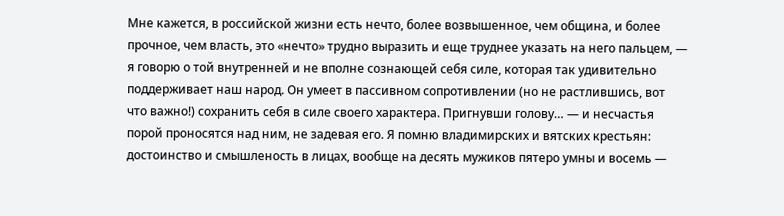Мне кажется, в российской жизни есть нечто, более возвышенное, чем община, и более прочное, чем власть, это «нечто» трудно выразить и еще труднее указать на него пальцем, — я говорю о той внутренней и не вполне сознающей себя силе, которая так удивительно поддерживает наш народ. Он умеет в пассивном сопротивлении (но не растлившись, вот что важно!) сохранить себя в силе своего характера. Пригнувши голову… — и несчастья порой проносятся над ним, не задевая его. Я помню владимирских и вятских крестьян: достоинство и смышленость в лицах, вообще на десять мужиков пятеро умны и восемь —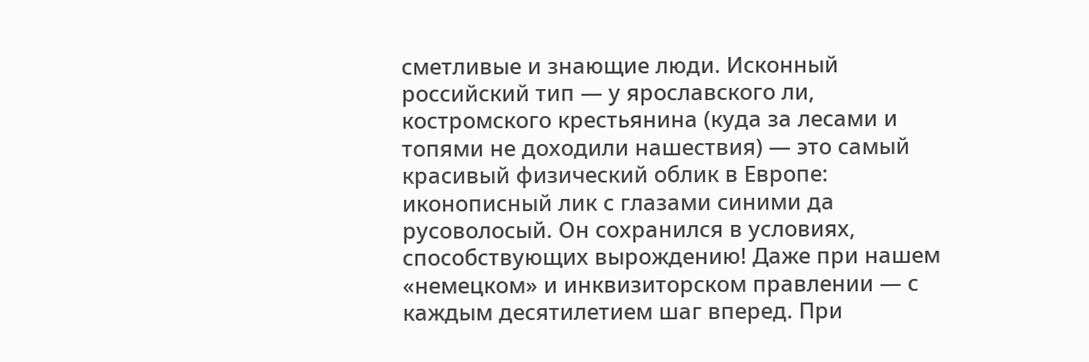сметливые и знающие люди. Исконный российский тип — у ярославского ли, костромского крестьянина (куда за лесами и топями не доходили нашествия) — это самый красивый физический облик в Европе: иконописный лик с глазами синими да русоволосый. Он сохранился в условиях, способствующих вырождению! Даже при нашем «немецком» и инквизиторском правлении — с каждым десятилетием шаг вперед. При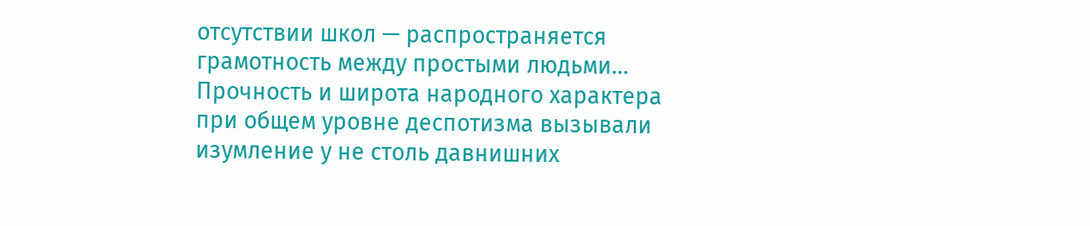отсутствии школ — распространяется грамотность между простыми людьми… Прочность и широта народного характера при общем уровне деспотизма вызывали изумление у не столь давнишних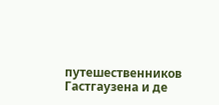путешественников Гастгаузена и де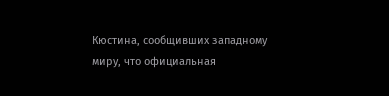Кюстина, сообщивших западному миру, что официальная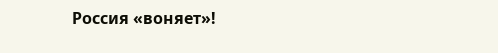Россия «воняет»!